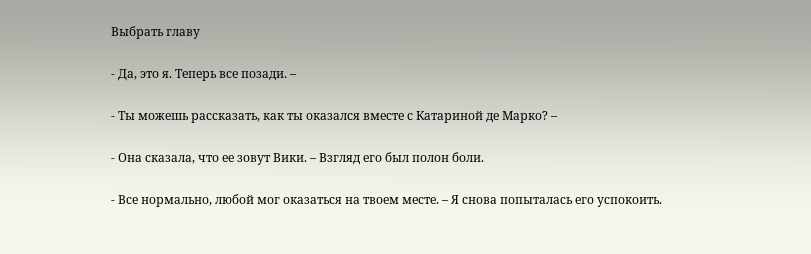Выбрать главу

- Да, это я. Теперь все позади. –

- Ты можешь рассказать, как ты оказался вместе с Катариной де Марко? –

- Она сказала, что ее зовут Вики. – Взгляд его был полон боли.

- Все нормально, любой мог оказаться на твоем месте. – Я снова попыталась его успокоить.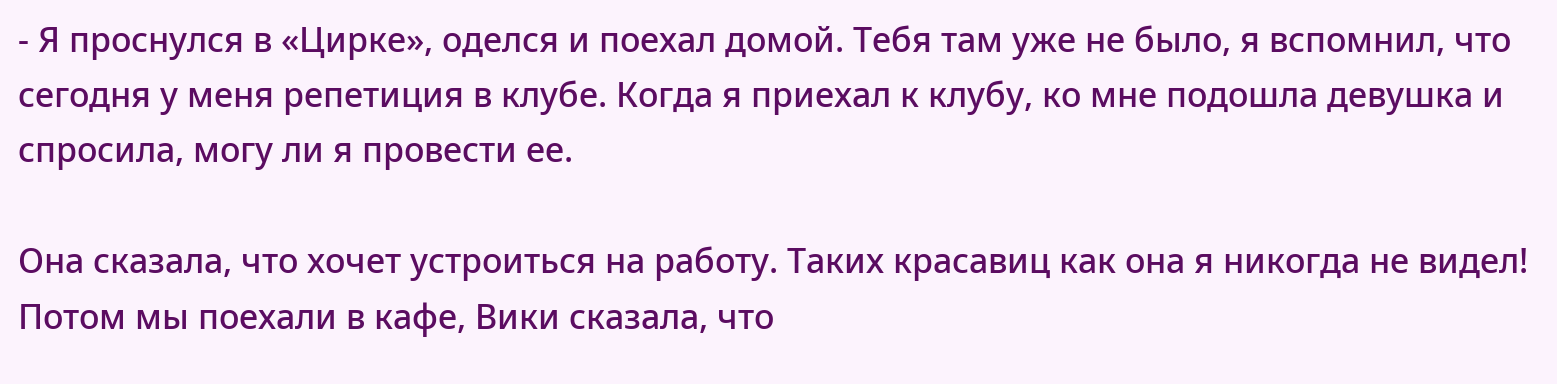- Я проснулся в «Цирке», оделся и поехал домой. Тебя там уже не было, я вспомнил, что сегодня у меня репетиция в клубе. Когда я приехал к клубу, ко мне подошла девушка и спросила, могу ли я провести ее.

Она сказала, что хочет устроиться на работу. Таких красавиц как она я никогда не видел! Потом мы поехали в кафе, Вики сказала, что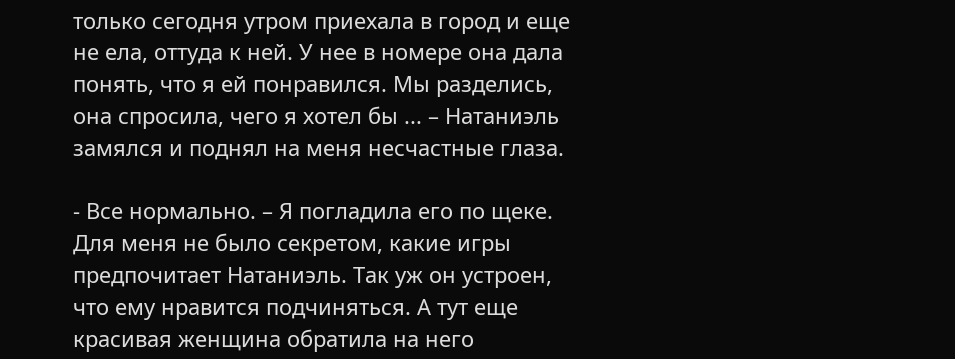только сегодня утром приехала в город и еще не ела, оттуда к ней. У нее в номере она дала понять, что я ей понравился. Мы разделись, она спросила, чего я хотел бы ... – Натаниэль замялся и поднял на меня несчастные глаза.

- Все нормально. – Я погладила его по щеке. Для меня не было секретом, какие игры предпочитает Натаниэль. Так уж он устроен, что ему нравится подчиняться. А тут еще красивая женщина обратила на него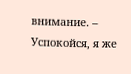внимание. – Успокойся, я же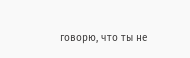говорю, что ты не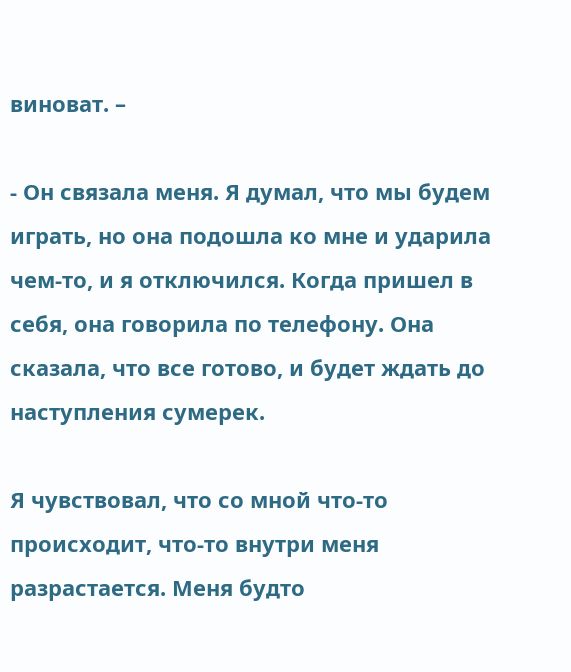виноват. –

- Он связала меня. Я думал, что мы будем играть, но она подошла ко мне и ударила чем-то, и я отключился. Когда пришел в себя, она говорила по телефону. Она сказала, что все готово, и будет ждать до наступления сумерек.

Я чувствовал, что со мной что-то происходит, что-то внутри меня разрастается. Меня будто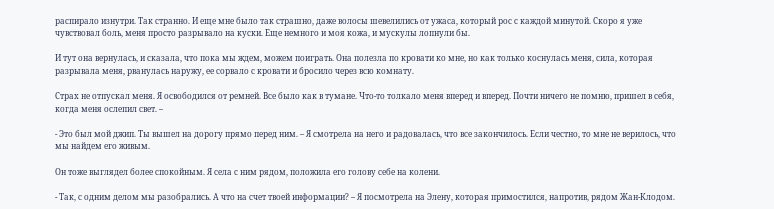распирало изнутри. Так странно. И еще мне было так страшно, даже волосы шевелились от ужаса, который рос с каждой минутой. Скоро я уже чувствовал боль, меня просто разрывало на куски. Еще немного и моя кожа, и мускулы лопнули бы.

И тут она вернулась, и сказала, что пока мы ждем, можем поиграть. Она полезла по кровати ко мне, но как только коснулась меня, сила, которая разрывала меня, рванулась наружу, ее сорвало с кровати и бросило через всю комнату.

Страх не отпускал меня. Я освободился от ремней. Все было как в тумане. Что-то толкало меня вперед и вперед. Почти ничего не помню, пришел в себя, когда меня ослепил свет. –

- Это был мой джип. Ты вышел на дорогу прямо перед ним. – Я смотрела на него и радовалась, что все закончилось. Если честно, то мне не верилось, что мы найдем его живым.

Он тоже выглядел более спокойным. Я села с ним рядом, положила его голову себе на колени.

- Так, с одним делом мы разобрались. А что на счет твоей информации? – Я посмотрела на Элену, которая примостился, напротив, рядом Жан-Клодом.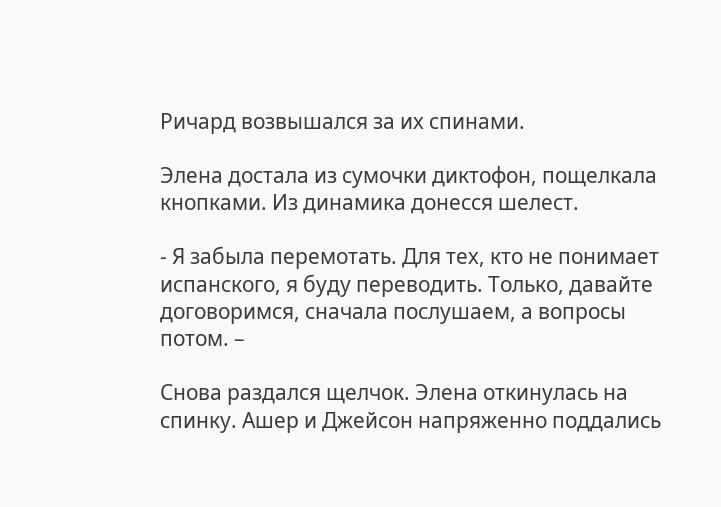Ричард возвышался за их спинами.

Элена достала из сумочки диктофон, пощелкала кнопками. Из динамика донесся шелест.

- Я забыла перемотать. Для тех, кто не понимает испанского, я буду переводить. Только, давайте договоримся, сначала послушаем, а вопросы потом. –

Снова раздался щелчок. Элена откинулась на спинку. Ашер и Джейсон напряженно поддались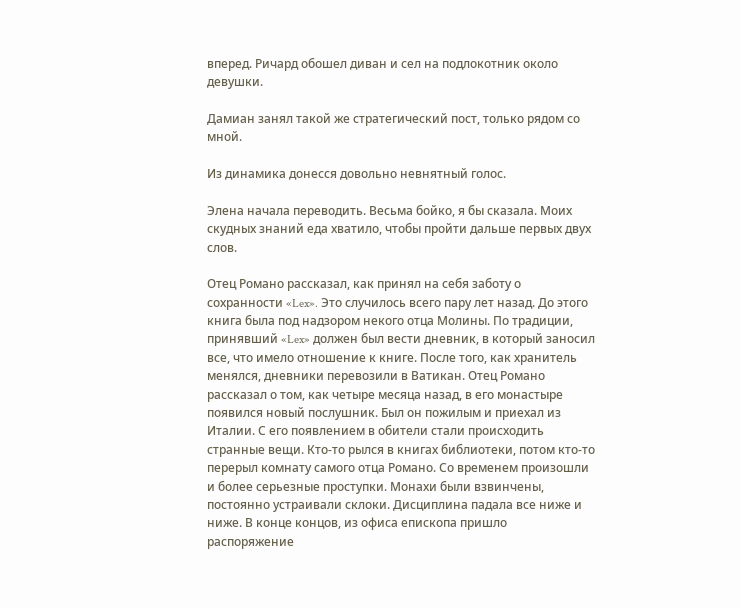вперед. Ричард обошел диван и сел на подлокотник около девушки.

Дамиан занял такой же стратегический пост, только рядом со мной.

Из динамика донесся довольно невнятный голос.

Элена начала переводить. Весьма бойко, я бы сказала. Моих скудных знаний еда хватило, чтобы пройти дальше первых двух слов.

Отец Романо рассказал, как принял на себя заботу о сохранности «Lex». Это случилось всего пару лет назад. До этого книга была под надзором некого отца Молины. По традиции, принявший «Lex» должен был вести дневник, в который заносил все, что имело отношение к книге. После того, как хранитель менялся, дневники перевозили в Ватикан. Отец Романо рассказал о том, как четыре месяца назад, в его монастыре появился новый послушник. Был он пожилым и приехал из Италии. С его появлением в обители стали происходить странные вещи. Кто-то рылся в книгах библиотеки, потом кто-то перерыл комнату самого отца Романо. Со временем произошли и более серьезные проступки. Монахи были взвинчены, постоянно устраивали склоки. Дисциплина падала все ниже и ниже. В конце концов, из офиса епископа пришло распоряжение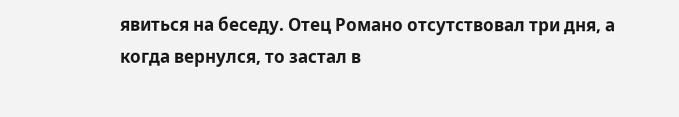явиться на беседу. Отец Романо отсутствовал три дня, а когда вернулся, то застал в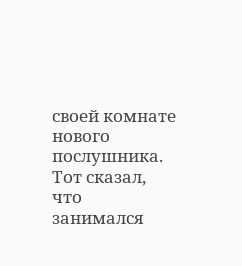своей комнате нового послушника. Тот сказал, что занимался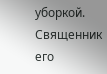уборкой. Священник его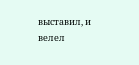выставил, и велел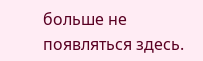больше не появляться здесь.